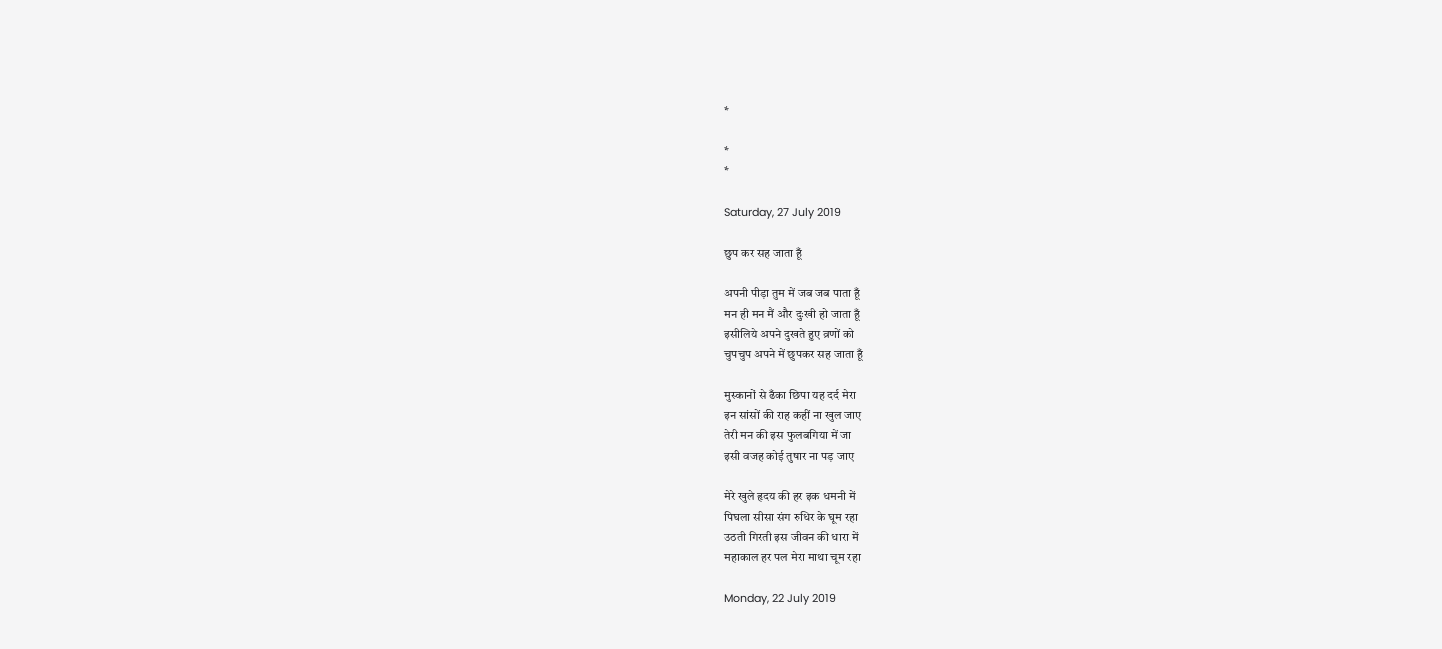*

*
*

Saturday, 27 July 2019

छुप कर सह जाता हूँ

अपनी पीड़ा तुम में जब जब पाता हूँ
मन ही मन मैं और दुःखी हो जाता हूँ
इसीलिये अपने दुखते हुए व्रणों को
चुपचुप अपने में छुपकर सह जाता हूँ

मुस्कानों से ढँका छिपा यह दर्द मेरा
इन सांसों की राह कहीं ना खुल जाए
तेरी मन की इस फुलबगिया में जा
इसी वजह कोई तुषार ना पड़ जाए

मेरे खुले हृदय की हर इक धमनी में
पिघला सीसा संग रुधिर के घूम रहा
उठती गिरती इस जीवन की धारा में
महाकाल हर पल मेरा माथा चूम रहा

Monday, 22 July 2019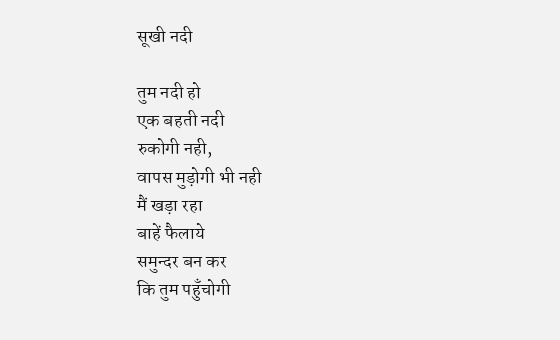सूखी नदी

तुम नदी हो
एक बहती नदी
रुकोगी नही,
वापस मुड़ोगी भी नही
मैं खड़ा रहा
बाहें फैलाये
समुन्दर बन कर
कि तुम पहुँचोगी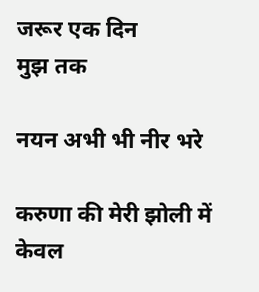जरूर एक दिन
मुझ तक

नयन अभी भी नीर भरे

करुणा की मेरी झोली में
केवल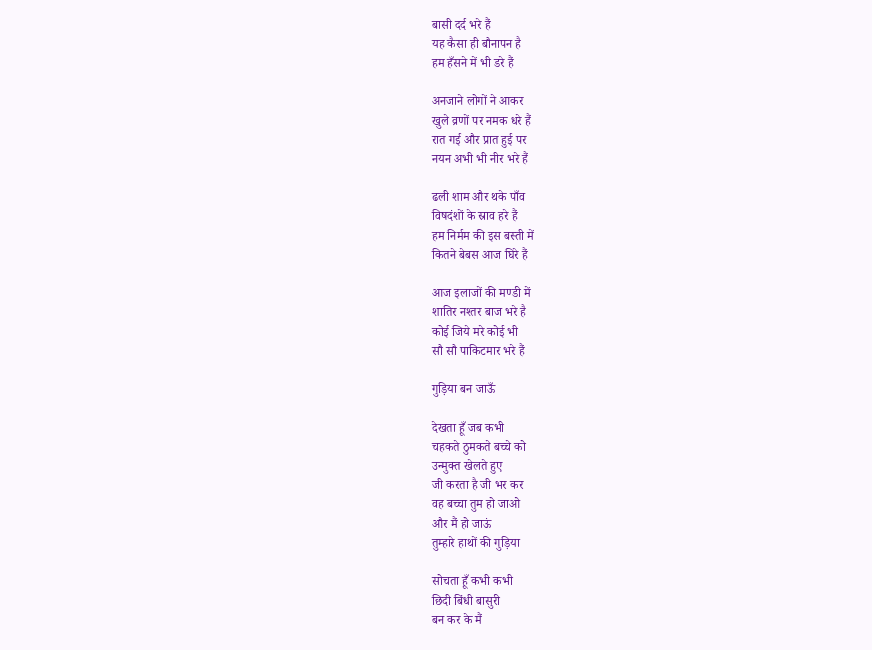बासी दर्द भरे हैं
यह कैसा ही बौनापन है
हम हँसने में भी डरे हैं

अनजाने लोगों ने आकर
खुले व्रणों पर नमक धरे हैं
रात गई और प्रात हुई पर
नयन अभी भी नीर भरे हैं

ढली शाम और थके पाँव
विषदंशों के स्राव हरे हैं
हम निर्मम की इस बस्ती में
कितने बेबस आज घिरे हैं

आज इलाजों की मण्डी में
शातिर नश्तर बाज भरे है
कोई जिये मरे कोई भी
सौ सौ पाकिटमार भरे हैं

गुड़िया बन जाऊँ

देखता हूँ जब कभी
चहकते ठुमकते बच्चे को
उन्मुक्त खेलते हुए
जी करता है जी भर कर
वह बच्चा तुम हो जाओ
और मैं हो जाऊं
तुम्हारे हाथों की गुड़िया

सोचता हूँ कभी कभी
छिदी बिंधी बासुरी
बन कर के मैं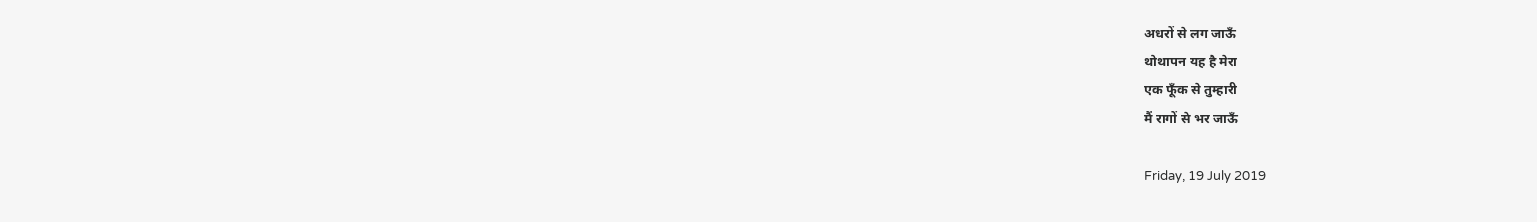अधरों से लग जाऊँ
थोथापन यह है मेरा
एक फूँक से तुम्हारी
मैं रागों से भर जाऊँ

Friday, 19 July 2019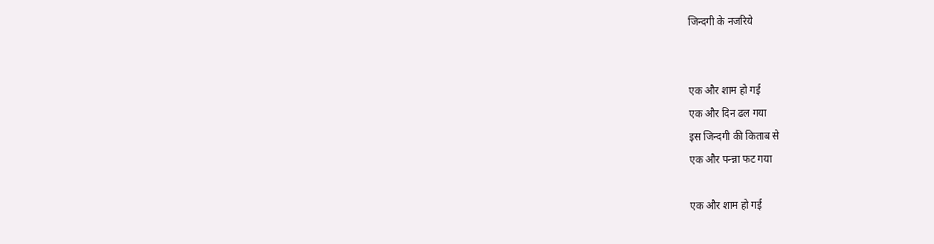जिन्दगी के नजरिये


एक और शाम हो गई
एक और दिन ढल गया
इस जिन्दगी की किताब से
एक और पन्न्ना फट गया

एक और शाम हो गई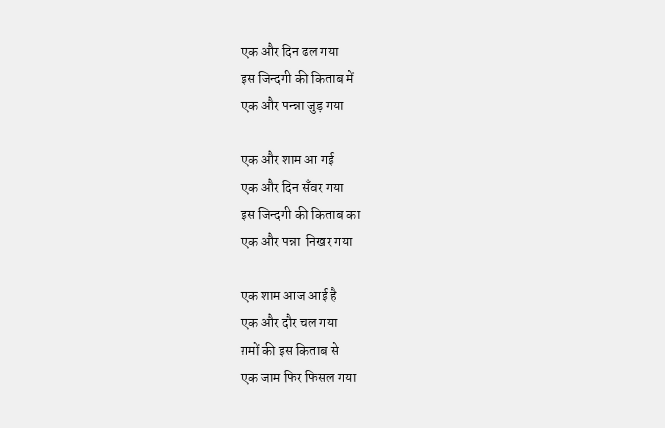एक और दिन ढल गया
इस जिन्दगी की किताब में
एक और पन्न्ना जुड़ गया

एक और शाम आ गई
एक और दिन सँवर गया
इस जिन्दगी की किताब का
एक और पन्ना  निखर गया

एक शाम आज आई है
एक और दौर चल गया
ग़मों की इस किताब से
एक जाम फिर फिसल गया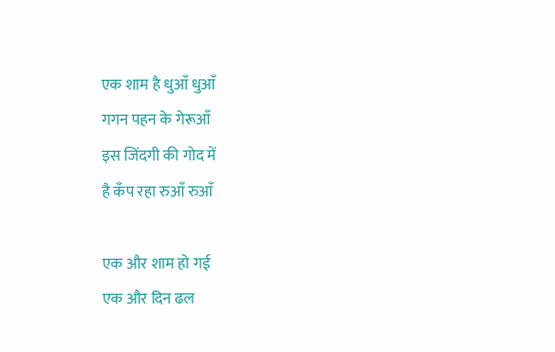एक शाम है धुआँ धुआँ
गगन पहन के गेरूआँ
इस जिंदगी की गोद में
है कँप रहा रुआँ रुआँ

एक और शाम हो गई
एक और दिन ढल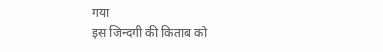गया
इस जिन्दगी की किताब को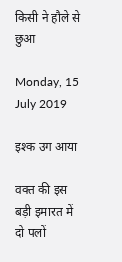किसी ने हौले से  छुआ

Monday, 15 July 2019

इश्क उग आया

वक्त की इस बड़ी इमारत में
दो पलों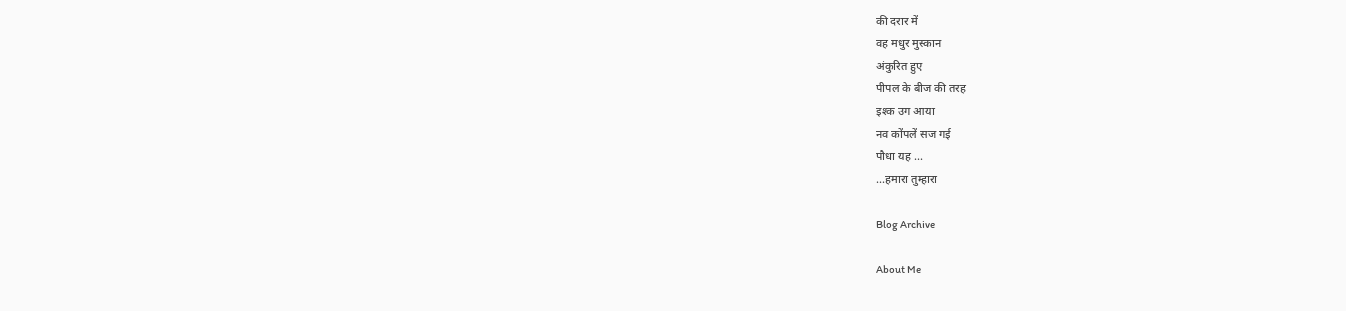की दरार में
वह मधुर मुस्कान
अंकुरित हुए
पीपल के बीज की तरह
इश्क उग आया
नव कोंपलें सज गई
पौधा यह ...
...हमारा तुम्हारा

Blog Archive

About Me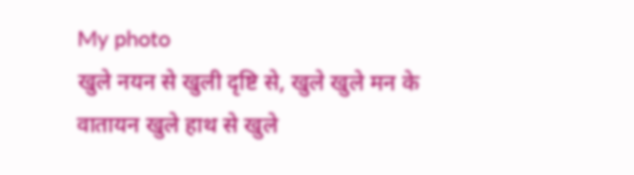My photo
खुले नयन से खुली दृष्टि से, खुले खुले मन के वातायन खुले हाथ से खुले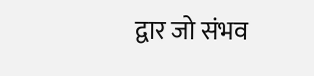द्वार जो संभव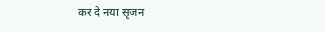कर दे नया सृजन